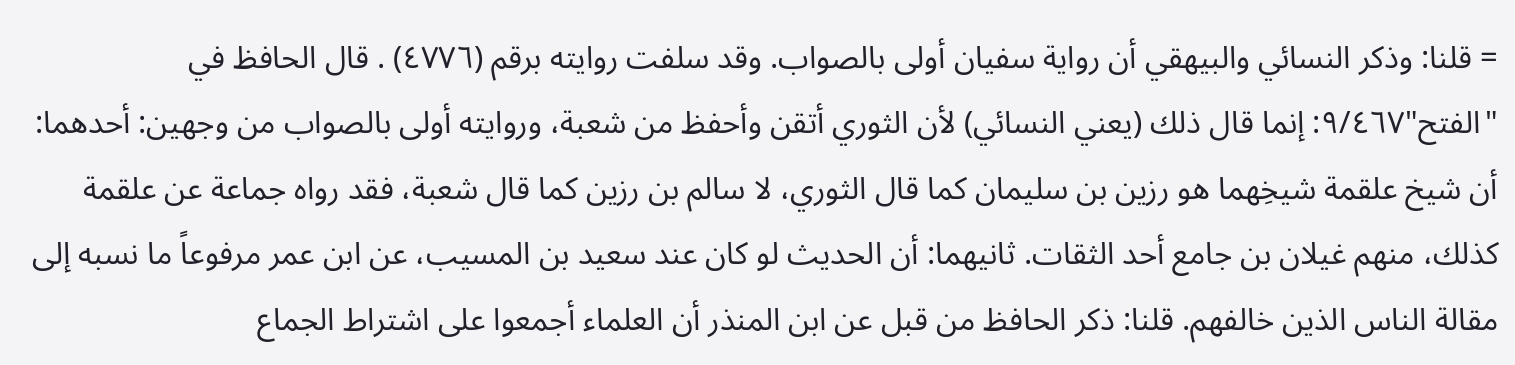= قلنا: وذكر النسائي والبيهقي أن رواية سفيان أولى بالصواب. وقد سلفت روايته برقم (٤٧٧٦) . قال الحافظ في "الفتح"٩/٤٦٧: إنما قال ذلك (يعني النسائي) لأن الثوري أتقن وأحفظ من شعبة، وروايته أولى بالصواب من وجهين: أحدهما: أن شيخ علقمة شيخِهما هو رزين بن سليمان كما قال الثوري، لا سالم بن رزين كما قال شعبة، فقد رواه جماعة عن علقمة كذلك، منهم غيلان بن جامع أحد الثقات. ثانيهما: أن الحديث لو كان عند سعيد بن المسيب، عن ابن عمر مرفوعاً ما نسبه إلى مقالة الناس الذين خالفهم. قلنا: ذكر الحافظ من قبل عن ابن المنذر أن العلماء أجمعوا على اشتراط الجماع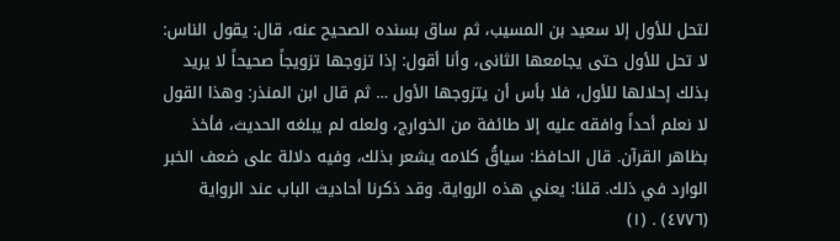لتحل للأول إلا سعيد بن المسيب، ثم ساق بسنده الصحيح عنه، قال: يقول الناس: لا تحل للأول حتى يجامعها الثانى، وأنا أقول: إذا تزوجها تزويجاً صحيحاً لا يريد بذلك إحلالها للأول، فلا بأس أن يتزوجها الأول ... ثم قال ابن المنذر: وهذا القول لا نعلم أحداً وافقه عليه إلا طائفة من الخوارج، ولعله لم يبلغه الحديث، فأخذ بظاهر القرآن. قال الحافظ: سياقُ كلامه يشعر بذلك، وفيه دلالة على ضعف الخبر الوارد في ذلك. قلنا: يعني هذه الرواية. وقد ذكرنا أحاديث الباب عند الرواية (٤٧٧٦) . (١)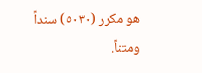هو مكرر (٥٠٣٠) سنداً ومتناً.